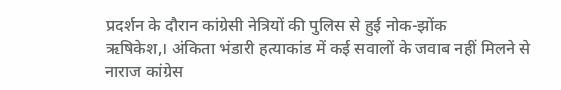प्रदर्शन के दौरान कांग्रेसी नेत्रियों की पुलिस से हुई नोक-झोंक
ऋषिकेश,। अंकिता भंडारी हत्याकांड में कई सवालों के जवाब नहीं मिलने से नाराज कांग्रेस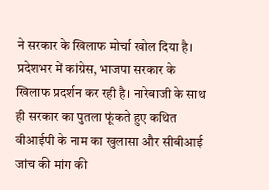ने सरकार के खिलाफ मोर्चा खोल दिया है। प्रदेशभर में कांग्रेस, भाजपा सरकार के खिलाफ प्रदर्शन कर रही है। नारेबाजी के साथ ही सरकार का पुतला फूंकते हुए कथित वीआईपी के नाम का खुलासा और सीबीआई जांच की मांग की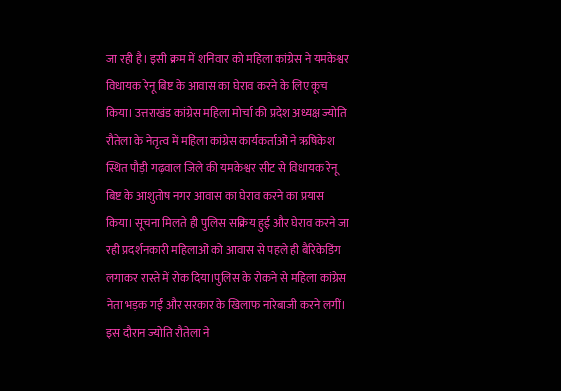जा रही है। इसी क्रम में शनिवार को महिला कांग्रेस ने यमकेश्वर विधायक रेनू बिष्ट के आवास का घेराव करने के लिए कूच किया। उत्तराखंड कांग्रेस महिला मोर्चा की प्रदेश अध्यक्ष ज्योति रौतेला के नेतृत्व में महिला कांग्रेस कार्यकर्ताओं ने ऋषिकेश स्थित पौड़ी गढ़वाल जिले की यमकेश्वर सीट से विधायक रेनू बिष्ट के आशुतोष नगर आवास का घेराव करने का प्रयास किया। सूचना मिलते ही पुलिस सक्रिय हुई और घेराव करने जा रही प्रदर्शनकारी महिलाओं को आवास से पहले ही बैरिकेडिंग लगाकर रास्ते में रोक दिया।पुलिस के रोकने से महिला कांग्रेस नेता भड़क गईं और सरकार के खिलाफ नारेबाजी करने लगीं। इस दौरान ज्योति रौतेला ने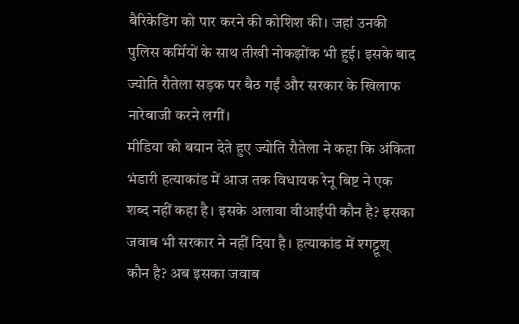बैरिकेडिंग को पार करने की कोशिश की। जहां उनकी पुलिस कर्मियों के साथ तीखी नोकझोंक भी हुई। इसके बाद ज्योति रौतेला सड़क पर बैठ गईं और सरकार के खिलाफ नारेबाजी करने लगीं।
मीडिया को बयान देते हुए ज्योति रौतेला ने कहा कि अंकिता भंडारी हत्याकांड में आज तक विधायक रेनू बिष्ट ने एक शब्द नहीं कहा है। इसके अलावा वीआईपी कौन है? इसका जवाब भी सरकार ने नहीं दिया है। हत्याकांड में श्गट्टूश् कौन है? अब इसका जवाब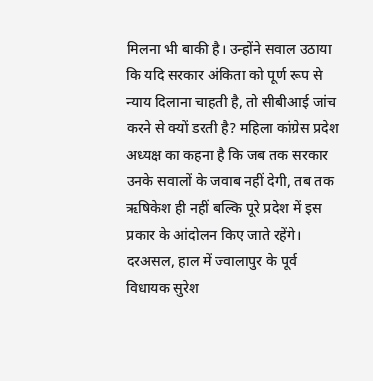मिलना भी बाकी है। उन्होंने सवाल उठाया कि यदि सरकार अंकिता को पूर्ण रूप से न्याय दिलाना चाहती है, तो सीबीआई जांच करने से क्यों डरती है? महिला कांग्रेस प्रदेश अध्यक्ष का कहना है कि जब तक सरकार उनके सवालों के जवाब नहीं देगी, तब तक ऋषिकेश ही नहीं बल्कि पूरे प्रदेश में इस प्रकार के आंदोलन किए जाते रहेंगे।
दरअसल, हाल में ज्वालापुर के पूर्व विधायक सुरेश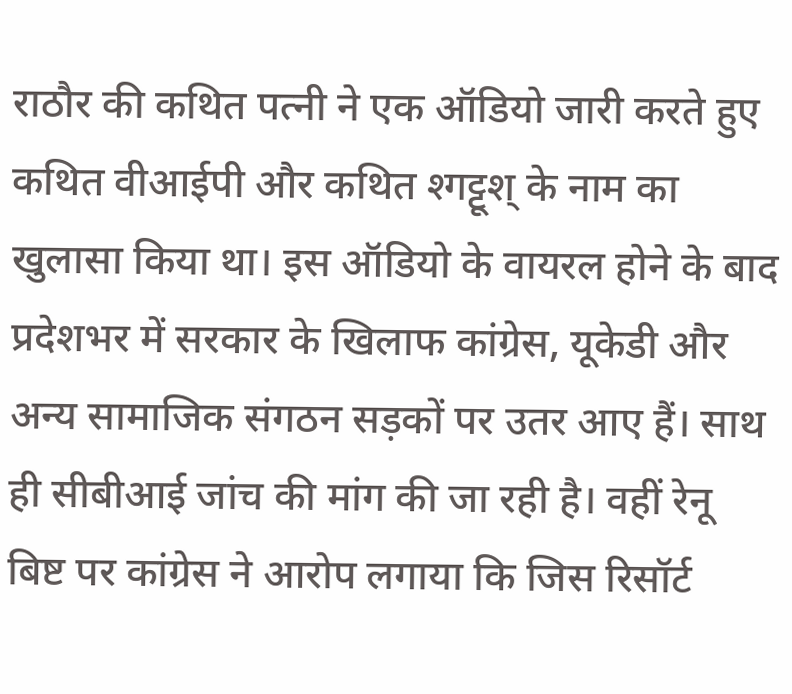राठौर की कथित पत्नी ने एक ऑडियो जारी करते हुए कथित वीआईपी और कथित श्गट्टूश् के नाम का खुलासा किया था। इस ऑडियो के वायरल होने के बाद प्रदेशभर में सरकार के खिलाफ कांग्रेस, यूकेडी और अन्य सामाजिक संगठन सड़कों पर उतर आए हैं। साथ ही सीबीआई जांच की मांग की जा रही है। वहीं रेनू बिष्ट पर कांग्रेस ने आरोप लगाया कि जिस रिसॉर्ट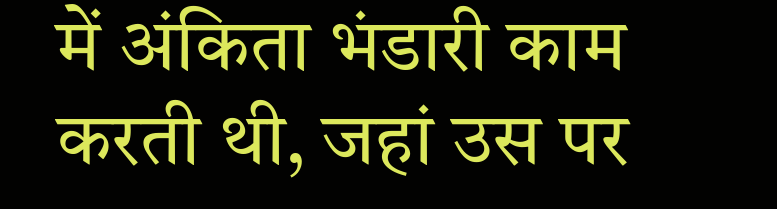में अंकिता भंडारी काम करती थी, जहां उस पर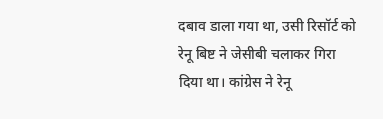दबाव डाला गया था, उसी रिसॉर्ट को रेनू बिष्ट ने जेसीबी चलाकर गिरा दिया था। कांग्रेस ने रेनू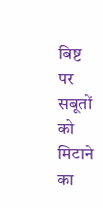बिष्ट पर सबूतों को मिटाने का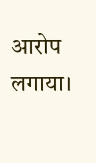आरोप लगाया।